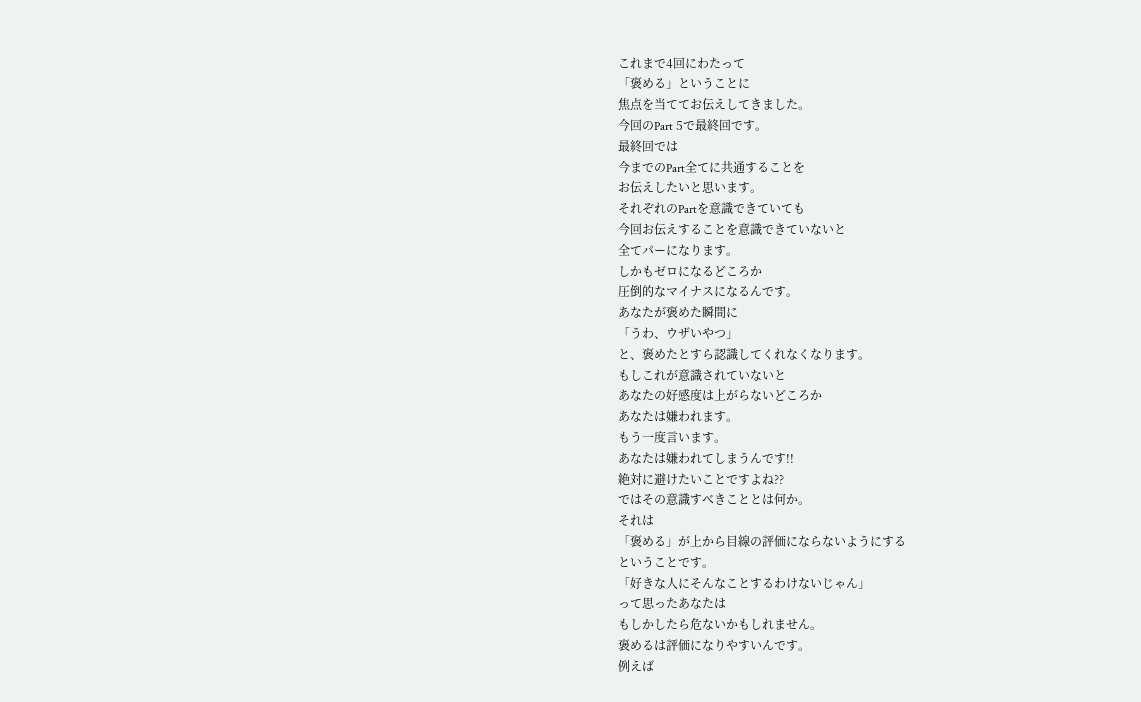これまで4回にわたって
「褒める」ということに
焦点を当ててお伝えしてきました。
今回のPart 5で最終回です。
最終回では
今までのPart全てに共通することを
お伝えしたいと思います。
それぞれのPartを意識できていても
今回お伝えすることを意識できていないと
全てパーになります。
しかもゼロになるどころか
圧倒的なマイナスになるんです。
あなたが褒めた瞬間に
「うわ、ウザいやつ」
と、褒めたとすら認識してくれなくなります。
もしこれが意識されていないと
あなたの好感度は上がらないどころか
あなたは嫌われます。
もう一度言います。
あなたは嫌われてしまうんです!!
絶対に避けたいことですよね??
ではその意識すべきこととは何か。
それは
「褒める」が上から目線の評価にならないようにする
ということです。
「好きな人にそんなことするわけないじゃん」
って思ったあなたは
もしかしたら危ないかもしれません。
褒めるは評価になりやすいんです。
例えば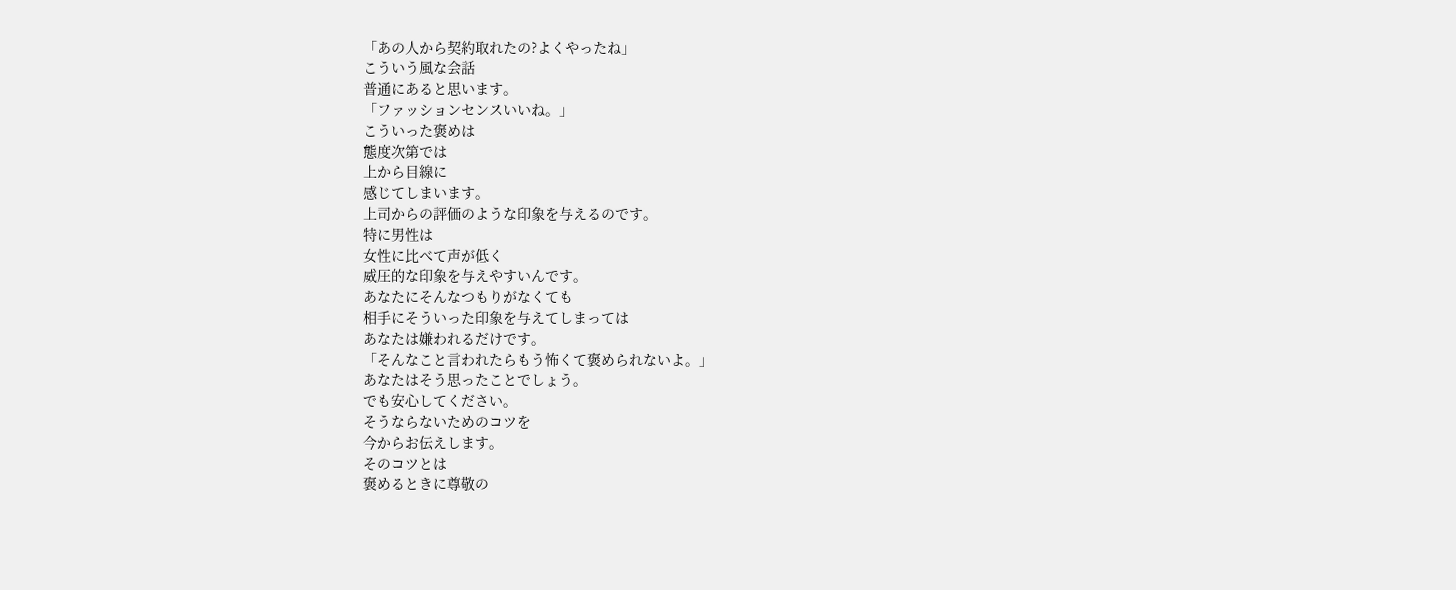「あの人から契約取れたの?よくやったね」
こういう風な会話
普通にあると思います。
「ファッションセンスいいね。」
こういった褒めは
態度次第では
上から目線に
感じてしまいます。
上司からの評価のような印象を与えるのです。
特に男性は
女性に比べて声が低く
威圧的な印象を与えやすいんです。
あなたにそんなつもりがなくても
相手にそういった印象を与えてしまっては
あなたは嫌われるだけです。
「そんなこと言われたらもう怖くて褒められないよ。」
あなたはそう思ったことでしょう。
でも安心してください。
そうならないためのコツを
今からお伝えします。
そのコツとは
褒めるときに尊敬の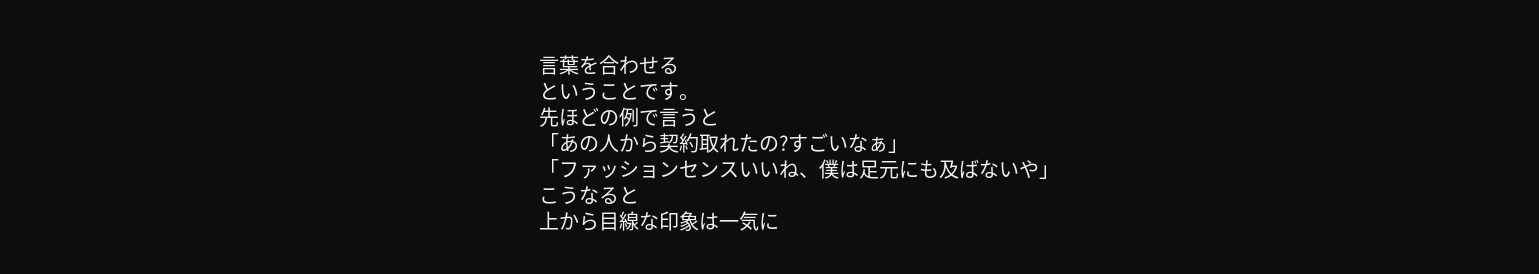言葉を合わせる
ということです。
先ほどの例で言うと
「あの人から契約取れたの?すごいなぁ」
「ファッションセンスいいね、僕は足元にも及ばないや」
こうなると
上から目線な印象は一気に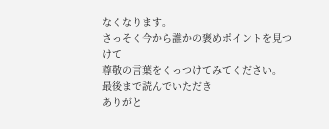なくなります。
さっそく今から誰かの褒めポイントを見つけて
尊敬の言葉をくっつけてみてください。
最後まで読んでいただき
ありがと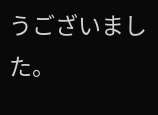うございました。